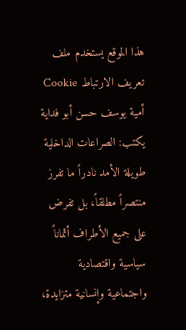هذا الموقع يستخدم ملف تعريف الارتباط Cookie
أمية يوسف حسن أبو فداية يكتب: الصراعات الداخلية طويلة الأمد نادراً ما تفرز منتصراً مطلقاً، بل تفرض على جميع الأطراف أثماناً سياسية واقتصادية واجتماعية وإنسانية متزايدة،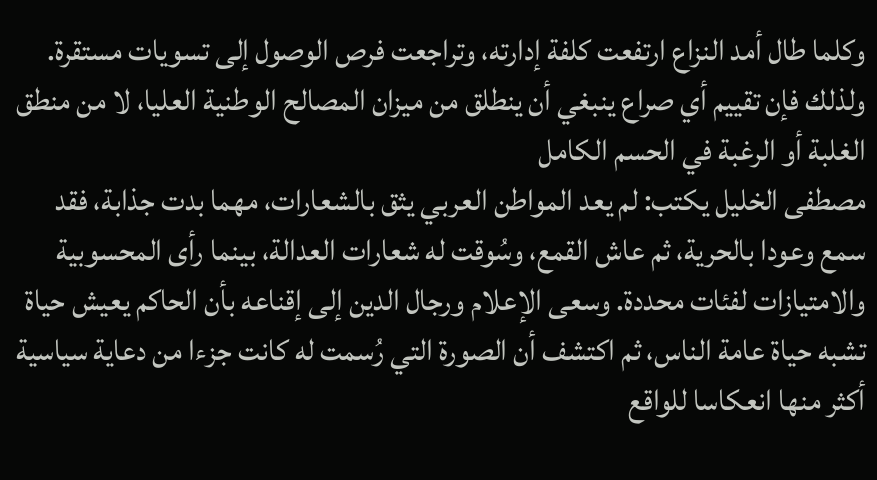وكلما طال أمد النزاع ارتفعت كلفة إدارته، وتراجعت فرص الوصول إلى تسويات مستقرة. ولذلك فإن تقييم أي صراع ينبغي أن ينطلق من ميزان المصالح الوطنية العليا، لا من منطق الغلبة أو الرغبة في الحسم الكامل
مصطفى الخليل يكتب: لم يعد المواطن العربي يثق بالشعارات، مهما بدت جذابة، فقد سمع وعودا بالحرية، ثم عاش القمع، وسُوقت له شعارات العدالة، بينما رأى المحسوبية والامتيازات لفئات محددة. وسعى الإعلام ورجال الدين إلى إقناعه بأن الحاكم يعيش حياة تشبه حياة عامة الناس، ثم اكتشف أن الصورة التي رُسمت له كانت جزءا من دعاية سياسية أكثر منها انعكاسا للواقع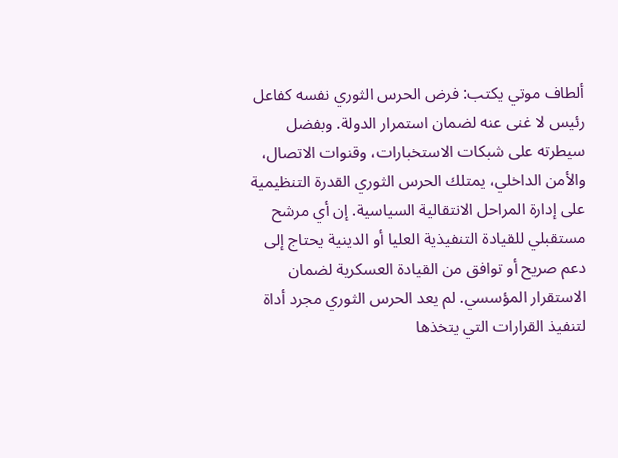ألطاف موتي يكتب: فرض الحرس الثوري نفسه كفاعل رئيس لا غنى عنه لضمان استمرار الدولة. وبفضل سيطرته على شبكات الاستخبارات، وقنوات الاتصال، والأمن الداخلي، يمتلك الحرس الثوري القدرة التنظيمية على إدارة المراحل الانتقالية السياسية. إن أي مرشح مستقبلي للقيادة التنفيذية العليا أو الدينية يحتاج إلى دعم صريح أو توافق من القيادة العسكرية لضمان الاستقرار المؤسسي. لم يعد الحرس الثوري مجرد أداة لتنفيذ القرارات التي يتخذها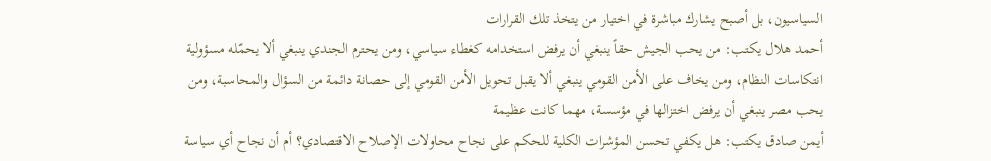السياسيون، بل أصبح يشارك مباشرة في اختيار من يتخذ تلك القرارات
أحمد هلال يكتب: من يحب الجيش حقاً ينبغي أن يرفض استخدامه كغطاء سياسي، ومن يحترم الجندي ينبغي ألا يحمّله مسؤولية انتكاسات النظام، ومن يخاف على الأمن القومي ينبغي ألا يقبل تحويل الأمن القومي إلى حصانة دائمة من السؤال والمحاسبة، ومن يحب مصر ينبغي أن يرفض اختزالها في مؤسسة، مهما كانت عظيمة
أيمن صادق يكتب: هل يكفي تحسن المؤشرات الكلية للحكم على نجاح محاولات الإصلاح الاقتصادي؟ أم أن نجاح أي سياسة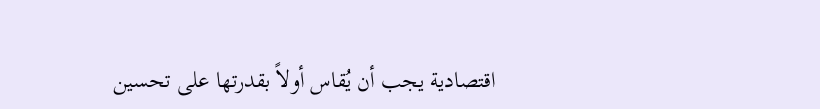اقتصادية يجب أن يُقاس أولاً بقدرتها على تحسين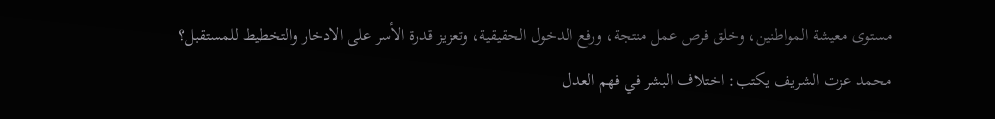مستوى معيشة المواطنين، وخلق فرص عمل منتجة، ورفع الدخول الحقيقية، وتعزيز قدرة الأسر على الادخار والتخطيط للمستقبل؟
محمد عزت الشريف يكتب: اختلاف البشر في فهم العدل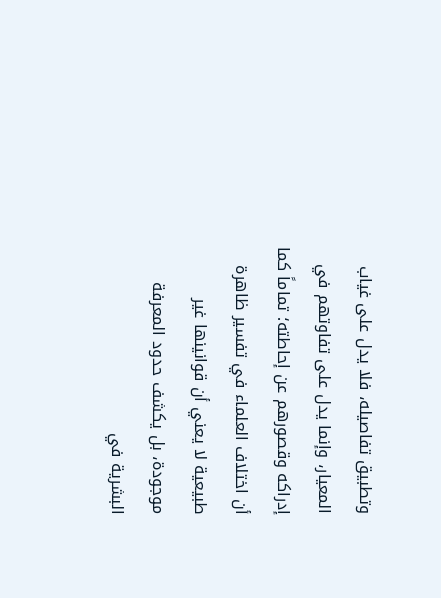وتطبيق تفاصيله، فلا يدل على غياب المعيار، وإنما يدل على تفاوتهم في إدراكه وقصورهم عن إحاطته؛ تماماً كما أن اختلاف العلماء في تفسير ظاهرة طبيعية لا يعني أن قوانينها غير موجودة، بل يكشف حدود المعرفة البشرية في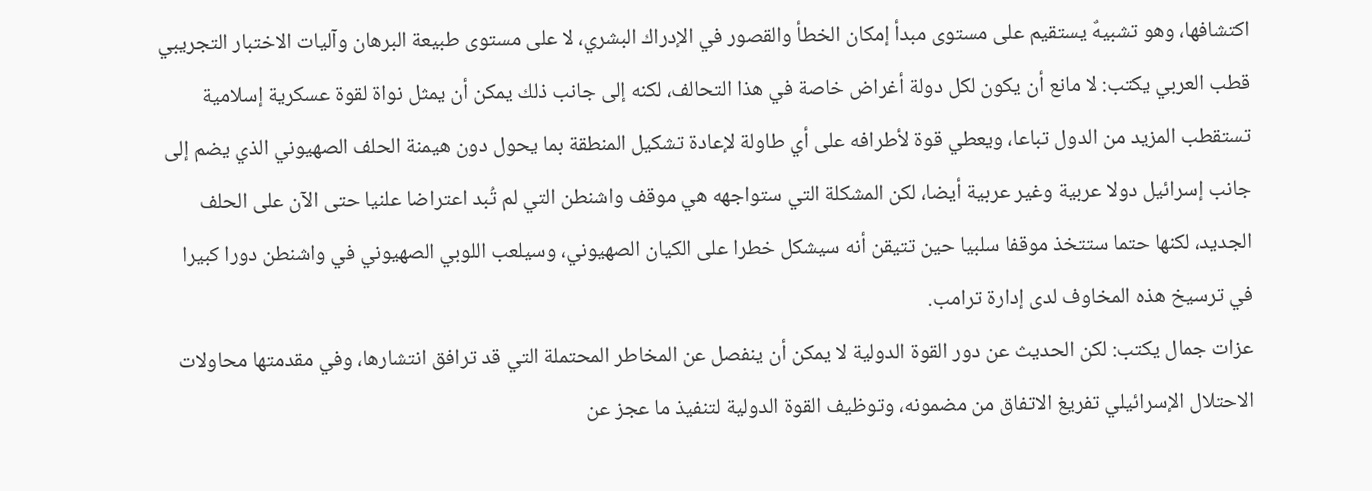اكتشافها، وهو تشبيهٌ يستقيم على مستوى مبدأ إمكان الخطأ والقصور في الإدراك البشري، لا على مستوى طبيعة البرهان وآليات الاختبار التجريبي
قطب العربي يكتب: لا مانع أن يكون لكل دولة أغراض خاصة في هذا التحالف، لكنه إلى جانب ذلك يمكن أن يمثل نواة لقوة عسكرية إسلامية تستقطب المزيد من الدول تباعا، ويعطي قوة لأطرافه على أي طاولة لإعادة تشكيل المنطقة بما يحول دون هيمنة الحلف الصهيوني الذي يضم إلى جانب إسرائيل دولا عربية وغير عربية أيضا، لكن المشكلة التي ستواجهه هي موقف واشنطن التي لم تُبد اعتراضا علنيا حتى الآن على الحلف الجديد، لكنها حتما ستتخذ موقفا سلبيا حين تتيقن أنه سيشكل خطرا على الكيان الصهيوني، وسيلعب اللوبي الصهيوني في واشنطن دورا كبيرا في ترسيخ هذه المخاوف لدى إدارة ترامب.
عزات جمال يكتب: لكن الحديث عن دور القوة الدولية لا يمكن أن ينفصل عن المخاطر المحتملة التي قد ترافق انتشارها، وفي مقدمتها محاولات الاحتلال الإسرائيلي تفريغ الاتفاق من مضمونه، وتوظيف القوة الدولية لتنفيذ ما عجز عن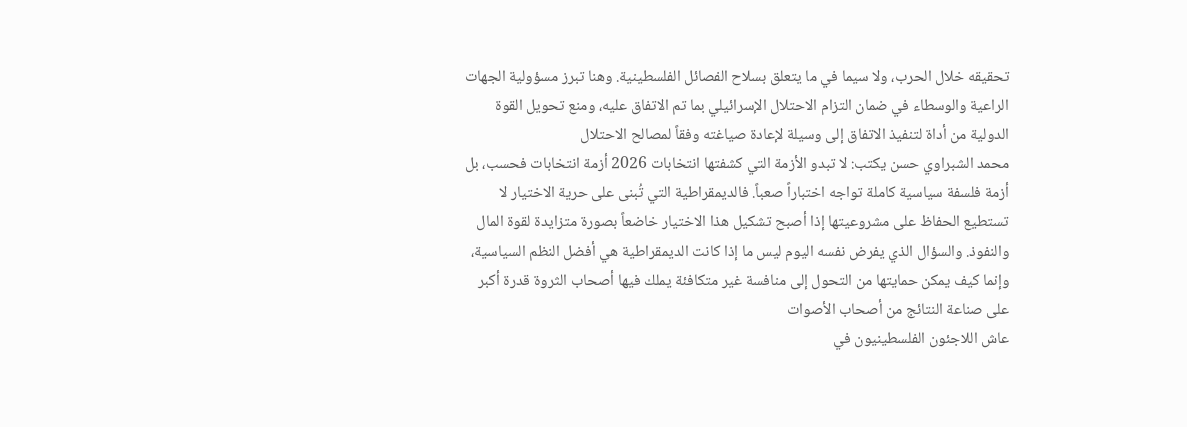تحقيقه خلال الحرب، ولا سيما في ما يتعلق بسلاح الفصائل الفلسطينية. وهنا تبرز مسؤولية الجهات الراعية والوسطاء في ضمان التزام الاحتلال الإسرائيلي بما تم الاتفاق عليه، ومنع تحويل القوة الدولية من أداة لتنفيذ الاتفاق إلى وسيلة لإعادة صياغته وفقاً لمصالح الاحتلال
محمد الشبراوي حسن يكتب: لا تبدو الأزمة التي كشفتها انتخابات 2026 أزمة انتخابات فحسب، بل أزمة فلسفة سياسية كاملة تواجه اختباراً صعباً. فالديمقراطية التي تُبنى على حرية الاختيار لا تستطيع الحفاظ على مشروعيتها إذا أصبح تشكيل هذا الاختيار خاضعاً بصورة متزايدة لقوة المال والنفوذ. والسؤال الذي يفرض نفسه اليوم ليس ما إذا كانت الديمقراطية هي أفضل النظم السياسية، وإنما كيف يمكن حمايتها من التحول إلى منافسة غير متكافئة يملك فيها أصحاب الثروة قدرة أكبر على صناعة النتائج من أصحاب الأصوات
عاش اللاجئون الفلسطينيون في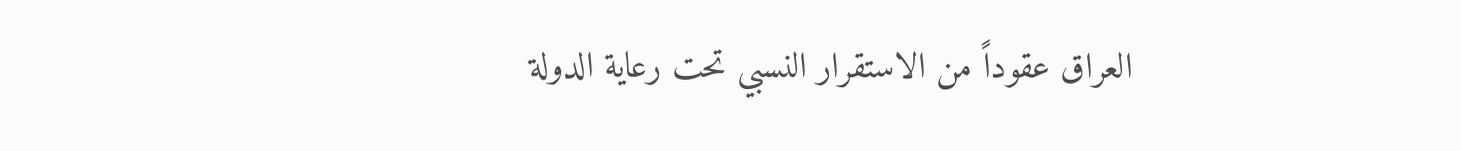العراق عقوداً من الاستقرار النسبي تحت رعاية الدولة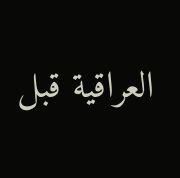العراقية قبل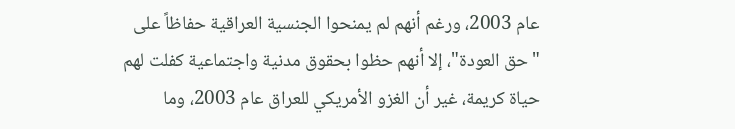عام 2003، ورغم أنهم لم يمنحوا الجنسية العراقية حفاظاً على "حق العودة"، إلا أنهم حظوا بحقوق مدنية واجتماعية كفلت لهم حياة كريمة، غير أن الغزو الأمريكي للعراق عام 2003، وما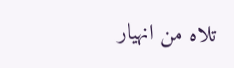تلاه من انهيار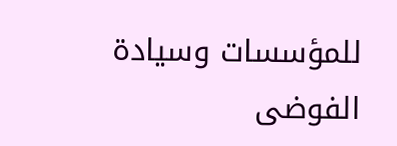للمؤسسات وسيادة الفوضى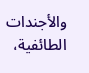والأجندات الطائفية،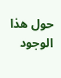حول هذا الوجود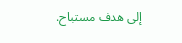إلى هدف مستباح.